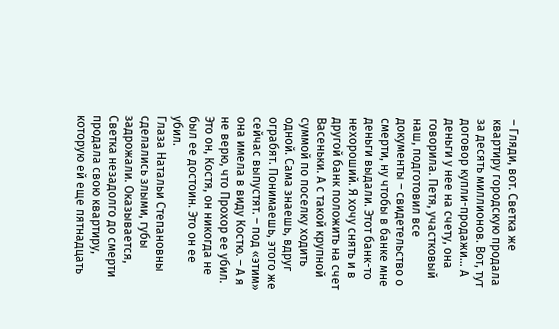– Гляди, вот. Светка же квартиру городскую продала за десять миллионов. Вот, тут договор купли-продажи… А деньги у нее на счету, она говорила. Петя, участковый наш, подготовил все документы – свидетельство о смерти, ну чтобы в банке мне деньги выдали. Этот банк-то нехороший. Я хочу снять и в другой банк положить на счет Васеньки. А с такой крупной суммой по поселку ходить одной. Сама знаешь, вдруг ограбят. Понимаешь, этого же сейчас выпустят. – под «этим» она имела в виду Костю. – А я не верю, что Прохор ее убил. Это он, Костя, он никогда не был ее достоин. Это он ее убил.
Глаза Натальи Степановны сделались злыми, губы задрожали. Оказывается, Светка незадолго до смерти продала свою квартиру, которую ей еще пятнадцать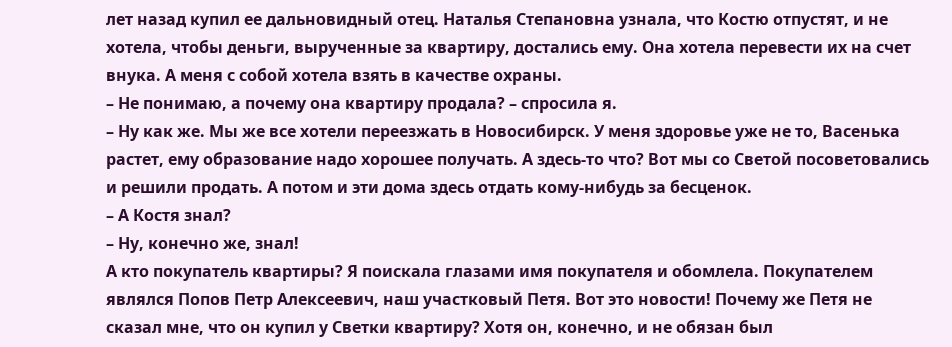лет назад купил ее дальновидный отец. Наталья Степановна узнала, что Костю отпустят, и не хотела, чтобы деньги, вырученные за квартиру, достались ему. Она хотела перевести их на счет внука. А меня с собой хотела взять в качестве охраны.
– Не понимаю, а почему она квартиру продала? – спросила я.
– Ну как же. Мы же все хотели переезжать в Новосибирск. У меня здоровье уже не то, Васенька растет, ему образование надо хорошее получать. А здесь-то что? Вот мы со Светой посоветовались и решили продать. А потом и эти дома здесь отдать кому-нибудь за бесценок.
– А Костя знал?
– Ну, конечно же, знал!
А кто покупатель квартиры? Я поискала глазами имя покупателя и обомлела. Покупателем являлся Попов Петр Алексеевич, наш участковый Петя. Вот это новости! Почему же Петя не сказал мне, что он купил у Светки квартиру? Хотя он, конечно, и не обязан был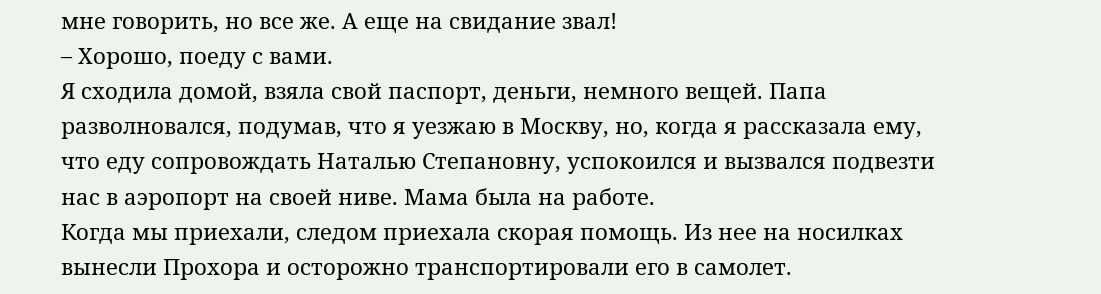мне говорить, но все же. А еще на свидание звал!
– Хорошо, поеду с вами.
Я сходила домой, взяла свой паспорт, деньги, немного вещей. Папа разволновался, подумав, что я уезжаю в Москву, но, когда я рассказала ему, что еду сопровождать Наталью Степановну, успокоился и вызвался подвезти нас в аэропорт на своей ниве. Мама была на работе.
Когда мы приехали, следом приехала скорая помощь. Из нее на носилках вынесли Прохора и осторожно транспортировали его в самолет.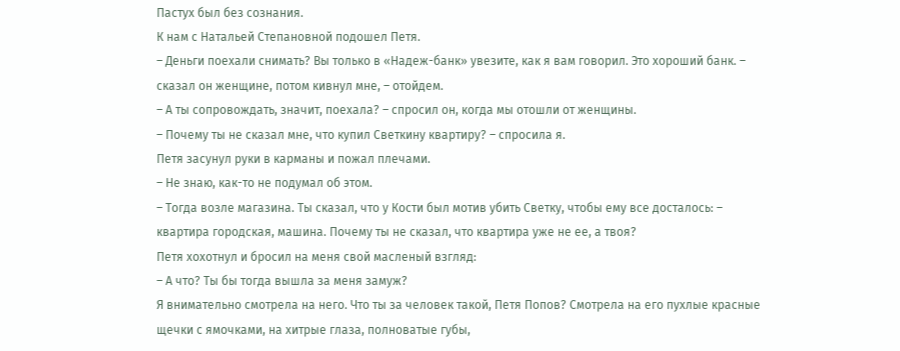Пастух был без сознания.
К нам с Натальей Степановной подошел Петя.
– Деньги поехали снимать? Вы только в «Надеж-банк» увезите, как я вам говорил. Это хороший банк. – сказал он женщине, потом кивнул мне, – отойдем.
– А ты сопровождать, значит, поехала? – спросил он, когда мы отошли от женщины.
– Почему ты не сказал мне, что купил Светкину квартиру? – спросила я.
Петя засунул руки в карманы и пожал плечами.
– Не знаю, как-то не подумал об этом.
– Тогда возле магазина. Ты сказал, что у Кости был мотив убить Светку, чтобы ему все досталось: – квартира городская, машина. Почему ты не сказал, что квартира уже не ее, а твоя?
Петя хохотнул и бросил на меня свой масленый взгляд:
– А что? Ты бы тогда вышла за меня замуж?
Я внимательно смотрела на него. Что ты за человек такой, Петя Попов? Смотрела на его пухлые красные щечки с ямочками, на хитрые глаза, полноватые губы,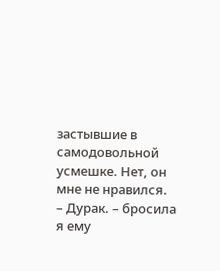застывшие в самодовольной усмешке. Нет, он мне не нравился.
– Дурак. – бросила я ему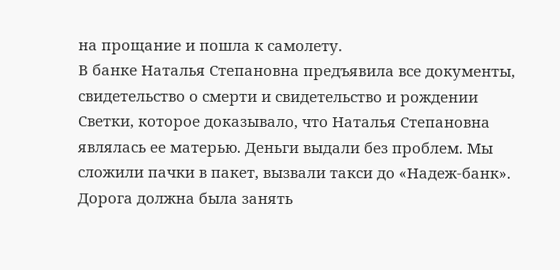на прощание и пошла к самолету.
В банке Наталья Степановна предъявила все документы, свидетельство о смерти и свидетельство и рождении Светки, которое доказывало, что Наталья Степановна являлась ее матерью. Деньги выдали без проблем. Мы сложили пачки в пакет, вызвали такси до «Надеж-банк». Дорога должна была занять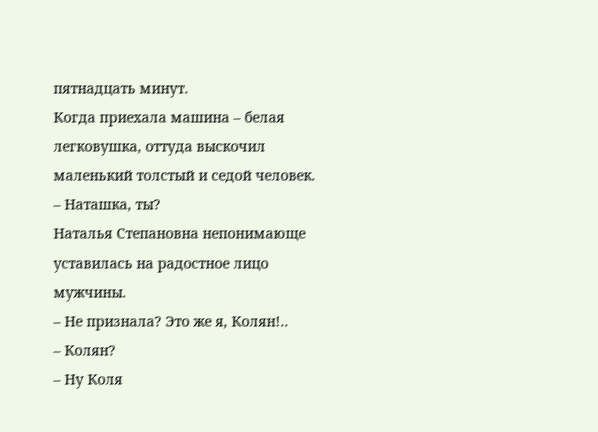пятнадцать минут.
Когда приехала машина – белая легковушка, оттуда выскочил маленький толстый и седой человек.
– Наташка, ты?
Наталья Степановна непонимающе уставилась на радостное лицо мужчины.
– Не признала? Это же я, Колян!..
– Колян?
– Ну Коля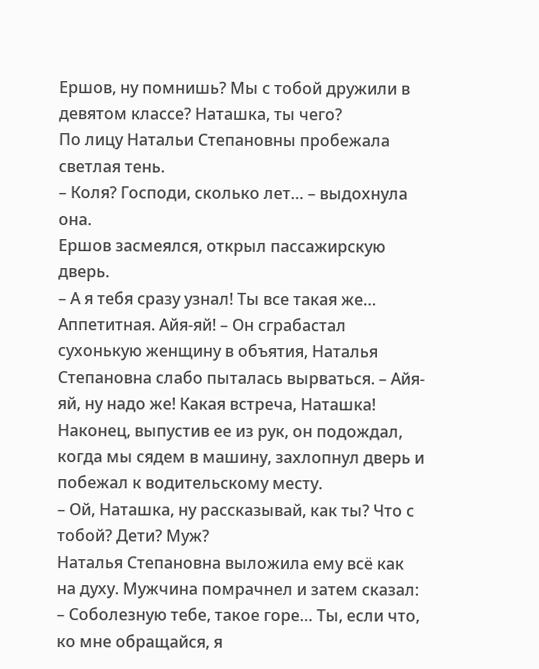Ершов, ну помнишь? Мы с тобой дружили в девятом классе? Наташка, ты чего?
По лицу Натальи Степановны пробежала светлая тень.
– Коля? Господи, сколько лет… – выдохнула она.
Ершов засмеялся, открыл пассажирскую дверь.
– А я тебя сразу узнал! Ты все такая же… Аппетитная. Айя-яй! – Он сграбастал сухонькую женщину в объятия, Наталья Степановна слабо пыталась вырваться. – Айя-яй, ну надо же! Какая встреча, Наташка!
Наконец, выпустив ее из рук, он подождал, когда мы сядем в машину, захлопнул дверь и побежал к водительскому месту.
– Ой, Наташка, ну рассказывай, как ты? Что с тобой? Дети? Муж?
Наталья Степановна выложила ему всё как на духу. Мужчина помрачнел и затем сказал:
– Соболезную тебе, такое горе… Ты, если что, ко мне обращайся, я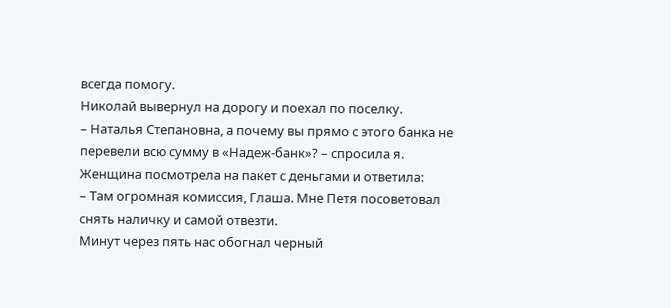всегда помогу.
Николай вывернул на дорогу и поехал по поселку.
– Наталья Степановна, а почему вы прямо с этого банка не перевели всю сумму в «Надеж-банк»? – спросила я. Женщина посмотрела на пакет с деньгами и ответила:
– Там огромная комиссия, Глаша. Мне Петя посоветовал снять наличку и самой отвезти.
Минут через пять нас обогнал черный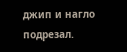джип и нагло подрезал.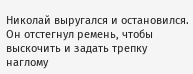Николай выругался и остановился. Он отстегнул ремень, чтобы выскочить и задать трепку наглому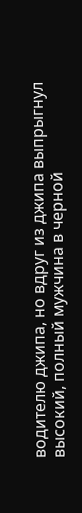водителю джипа, но вдруг из джипа выпрыгнул высокий, полный мужчина в черной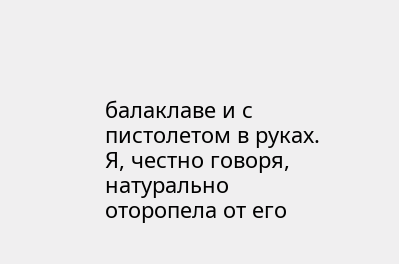балаклаве и с пистолетом в руках.
Я, честно говоря, натурально оторопела от его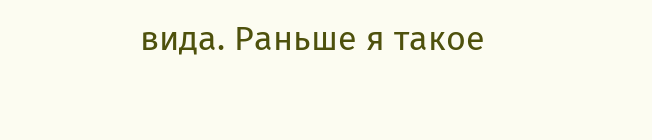вида. Раньше я такое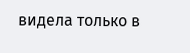видела только в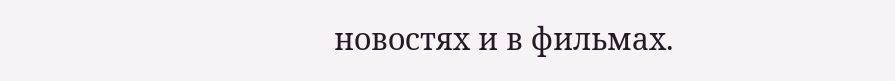новостях и в фильмах.